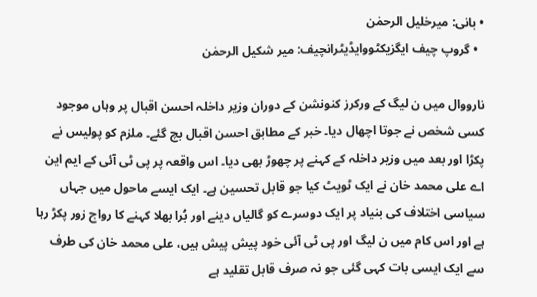• بانی: میرخلیل الرحمٰن
  • گروپ چیف ایگزیکٹووایڈیٹرانچیف: میر شکیل الرحمٰن

نارووال میں ن لیگ کے ورکرز کنونشن کے دوران وزیر داخلہ احسن اقبال پر وہاں موجود کسی شخص نے جوتا اچھال دیا۔ خبر کے مطابق احسن اقبال بچ گئے۔ ملزم کو پولیس نے پکڑا اور بعد میں وزیر داخلہ کے کہنے پر چھوڑ بھی دیا۔ اس واقعہ پر پی ٹی آئی کے ایم این اے علی محمد خان نے ایک ٹویٹ کیا جو قابل تحسین ہے۔ ایک ایسے ماحول میں جہاں سیاسی اختلاف کی بنیاد پر ایک دوسرے کو گالیاں دینے اور بُرا بھلا کہنے کا رواج زور پکڑ رہا ہے اور اس کام میں ن لیگ اور پی ٹی آئی خود پیش پیش ہیں، علی محمد خان کی طرف سے ایک ایسی بات کہی گئی جو نہ صرف قابل تقلید ہے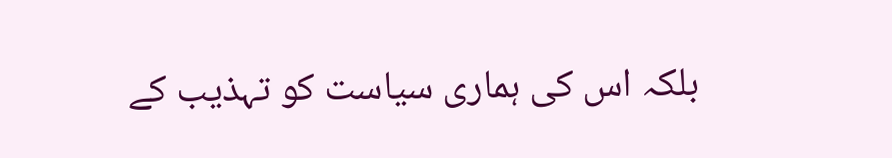بلکہ اس کی ہماری سیاست کو تہذیب کے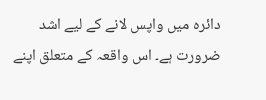دائرہ میں واپس لانے کے لیے اشد ضرورت ہے۔ اس واقعہ کے متعلق اپنے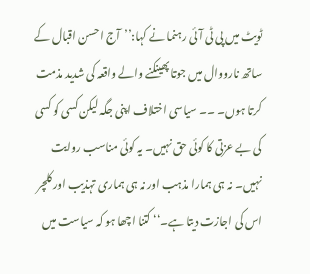ٹویٹ میں پی ٹی آئی رہنما نے کہا:’’آج احسن اقبال کے ساتھ نارووال میں جوتا پھینکنے والے واقعہ کی شدید مذمت کرتا ہوں۔ ۔۔ سیاسی اختلاف اپنی جگہ لیکن کسی کو کسی کی بے عزتی کا کوئی حق نہیں۔ یہ کوئی مناسب روایت نہیں۔ نہ ہی ہمارا مذہب اور نہ ہی ہماری تہذیب اور کلچر اس کی اجازت دیتا ہے۔‘‘ کتنا اچھا ہو کہ سیاست میں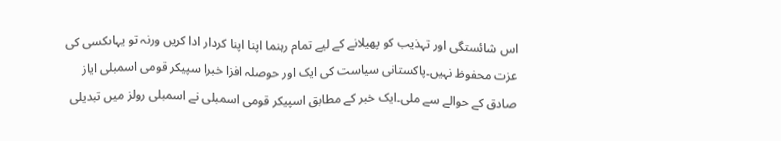اس شائستگی اور تہذیب کو پھیلانے کے لیے تمام رہنما اپنا اپنا کردار ادا کریں ورنہ تو یہاںکسی کی عزت محفوظ نہیں۔پاکستانی سیاست کی ایک اور حوصلہ افزا خبرا سپیکر قومی اسمبلی ایاز صادق کے حوالے سے ملی۔ایک خبر کے مطابق اسپیکر قومی اسمبلی نے اسمبلی رولز میں تبدیلی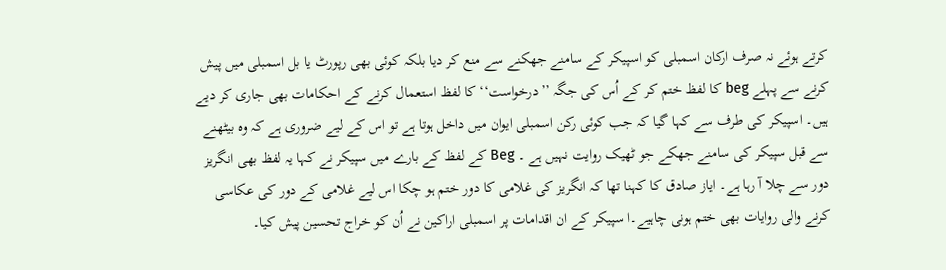کرتے ہوئے نہ صرف ارکان اسمبلی کو اسپیکر کے سامنے جھکنے سے منع کر دیا بلکہ کوئی بھی رپورٹ یا بل اسمبلی میں پیش کرنے سے پہلے beg کا لفظ ختم کر کے اُس کی جگہ ’’درخواست‘‘ کا لفظ استعمال کرنے کے احکامات بھی جاری کر دیے ہیں۔ اسپیکر کی طرف سے کہا گیا کہ جب کوئی رکن اسمبلی ایوان میں داخل ہوتا ہے تو اس کے لیے ضروری ہے کہ وہ بیٹھنے سے قبل سپیکر کی سامنے جھکے جو ٹھیک روایت نہیں ہے ۔ Beg کے لفظ کے بارے میں سپیکر نے کہا یہ لفظ بھی انگریز دور سے چلا آ رہا ہے۔ ایاز صادق کا کہنا تھا کہ انگریز کی غلامی کا دور ختم ہو چکا اس لیے غلامی کے دور کی عکاسی کرنے والی روایات بھی ختم ہونی چاہیے۔ا سپیکر کے ان اقدامات پر اسمبلی اراکین نے اُن کو خراج تحسین پیش کیا۔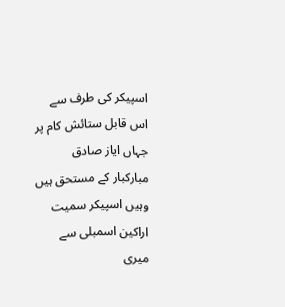اسپیکر کی طرف سے اس قابل ستائش کام پر جہاں ایاز صادق مبارکبار کے مستحق ہیں وہیں اسپیکر سمیت اراکین اسمبلی سے میری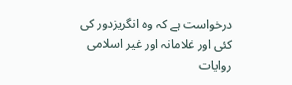درخواست ہے کہ وہ انگریزدور کی کئی اور غلامانہ اور غیر اسلامی روایات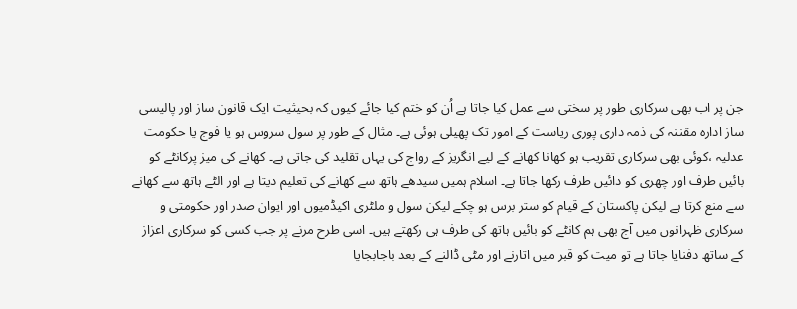جن پر اب بھی سرکاری طور پر سختی سے عمل کیا جاتا ہے اُن کو ختم کیا جائے کیوں کہ بحیثیت ایک قانون ساز اور پالیسی ساز ادارہ مقننہ کی ذمہ داری پوری ریاست کے امور تک پھیلی ہوئی ہے۔ مثال کے طور پر سول سروس ہو یا فوج یا حکومت عدلیہ ،کوئی بھی سرکاری تقریب ہو کھانا کھانے کے لیے انگریز کے رواج کی یہاں تقلید کی جاتی ہے۔ کھانے کی میز پرکانٹے کو بائیں طرف اور چھری کو دائیں طرف رکھا جاتا ہے۔ اسلام ہمیں سیدھے ہاتھ سے کھانے کی تعلیم دیتا ہے اور الٹے ہاتھ سے کھانے سے منع کرتا ہے لیکن پاکستان کے قیام کو ستر برس ہو چکے لیکن سول و ملٹری اکیڈمیوں اور ایوان صدر اور حکومتی و سرکاری ظہرانوں میں آج بھی ہم کانٹے کو بائیں ہاتھ کی طرف ہی رکھتے ہیں۔ اسی طرح مرنے پر جب کسی کو سرکاری اعزاز کے ساتھ دفنایا جاتا ہے تو میت کو قبر میں اتارنے اور مٹی ڈالنے کے بعد باجابجایا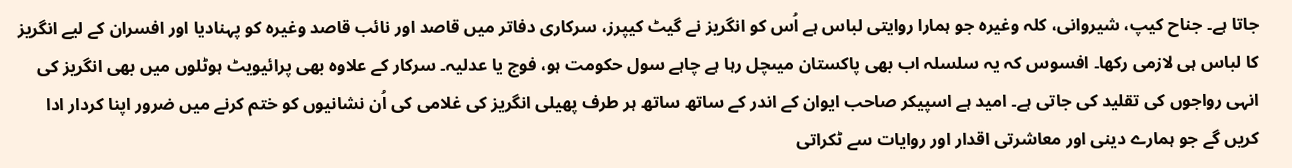جاتا ہے۔ جناح کیپ، شیروانی، کلہ وغیرہ جو ہمارا روایتی لباس ہے اُس کو انگریز نے گیٹ کیپرز، سرکاری دفاتر میں قاصد اور نائب قاصد وغیرہ کو پہنادیا اور افسران کے لیے انگریز کا لباس ہی لازمی رکھا۔ افسوس کہ یہ سلسلہ اب بھی پاکستان میںچل رہا ہے چاہے سول حکومت ہو، فوج یا عدلیہ۔ سرکار کے علاوہ بھی پرائیویٹ ہوٹلوں میں بھی انگریز کی انہی رواجوں کی تقلید کی جاتی ہے۔ امید ہے اسپیکر صاحب ایوان کے اندر کے ساتھ ساتھ ہر طرف پھیلی انگریز کی غلامی کی اُن نشانیوں کو ختم کرنے میں ضرور اپنا کردار ادا کریں گے جو ہمارے دینی اور معاشرتی اقدار اور روایات سے ٹکراتی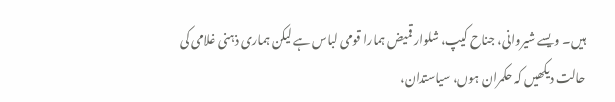ہیں۔ ویسے شیروانی، جناح کیپ، شلوار قمیض ہمارا قومی لباس ہے لیکن ہماری ذہنی غلامی کی حالت دیکھیں کہ حکمران ہوں، سیاستدان،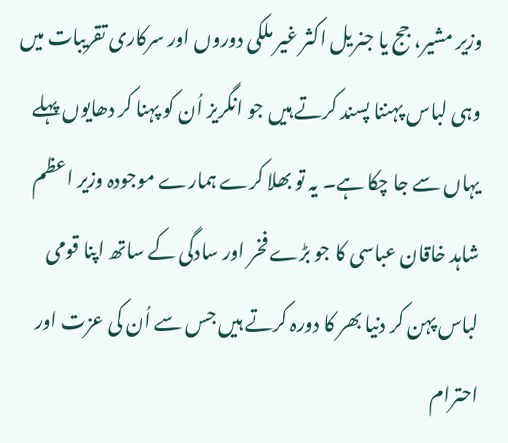وزیر مشیر، جج یا جنریل اکثر غیر ملکی دوروں اور سرکاری تقریبات میں وہی لباس پہننا پسند کرتے ہیں جو انگریز اُن کو پہنا کر دھایوں پہلے یہاں سے جا چکا ہے۔ یہ تو بھلا کرے ہمارے موجودہ وزیر اعظم شاہد خاقان عباسی کا جو بڑے فخر اور سادگی کے ساتھ اپنا قومی لباس پہن کر دنیا بھر کا دورہ کرتے ہیں جس سے اُن کی عزت اور احترام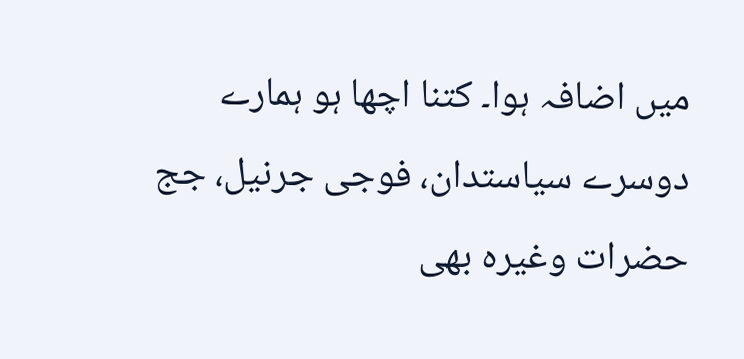میں اضافہ ہوا۔ کتنا اچھا ہو ہمارے دوسرے سیاستدان، فوجی جرنیل، جج حضرات وغیرہ بھی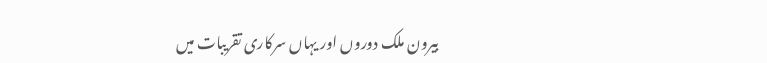بیرون ملک دوروں اور یہاں سرکاری تقریبات میں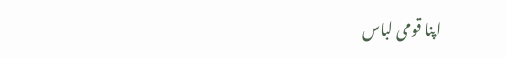اپنا قومی لباس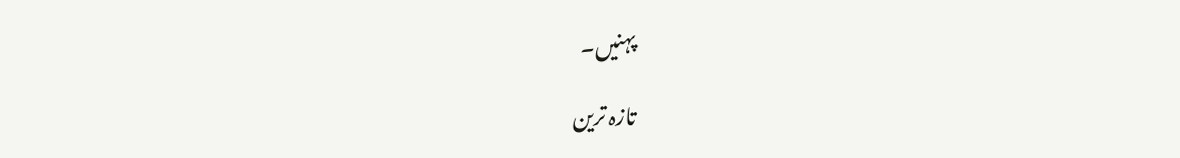پہنیں۔

تازہ ترین